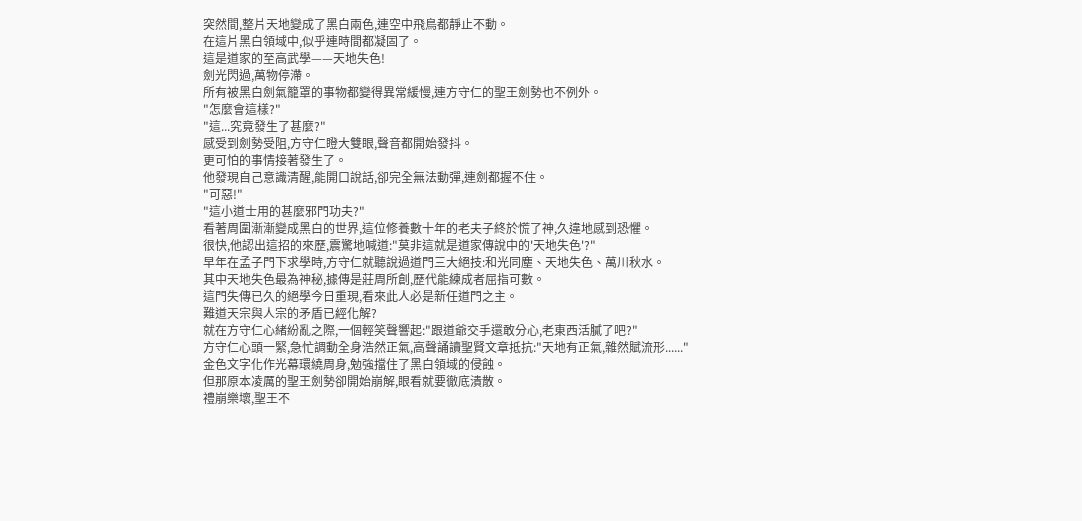突然間,整片天地變成了黑白兩色,連空中飛鳥都靜止不動。
在這片黑白領域中,似乎連時間都凝固了。
這是道家的至高武學——天地失色!
劍光閃過,萬物停滯。
所有被黑白劍氣籠罩的事物都變得異常緩慢,連方守仁的聖王劍勢也不例外。
"怎麼會這樣?"
"這...究竟發生了甚麼?"
感受到劍勢受阻,方守仁瞪大雙眼,聲音都開始發抖。
更可怕的事情接著發生了。
他發現自己意識清醒,能開口說話,卻完全無法動彈,連劍都握不住。
"可惡!"
"這小道士用的甚麼邪門功夫?"
看著周圍漸漸變成黑白的世界,這位修養數十年的老夫子終於慌了神,久違地感到恐懼。
很快,他認出這招的來歷,震驚地喊道:"莫非這就是道家傳說中的'天地失色'?"
早年在孟子門下求學時,方守仁就聽說過道門三大絕技:和光同塵、天地失色、萬川秋水。
其中天地失色最為神秘,據傳是莊周所創,歷代能練成者屈指可數。
這門失傳已久的絕學今日重現,看來此人必是新任道門之主。
難道天宗與人宗的矛盾已經化解?
就在方守仁心緒紛亂之際,一個輕笑聲響起:"跟道爺交手還敢分心,老東西活膩了吧?"
方守仁心頭一緊,急忙調動全身浩然正氣,高聲誦讀聖賢文章抵抗:"天地有正氣,雜然賦流形......"
金色文字化作光幕環繞周身,勉強擋住了黑白領域的侵蝕。
但那原本凌厲的聖王劍勢卻開始崩解,眼看就要徹底潰散。
禮崩樂壞,聖王不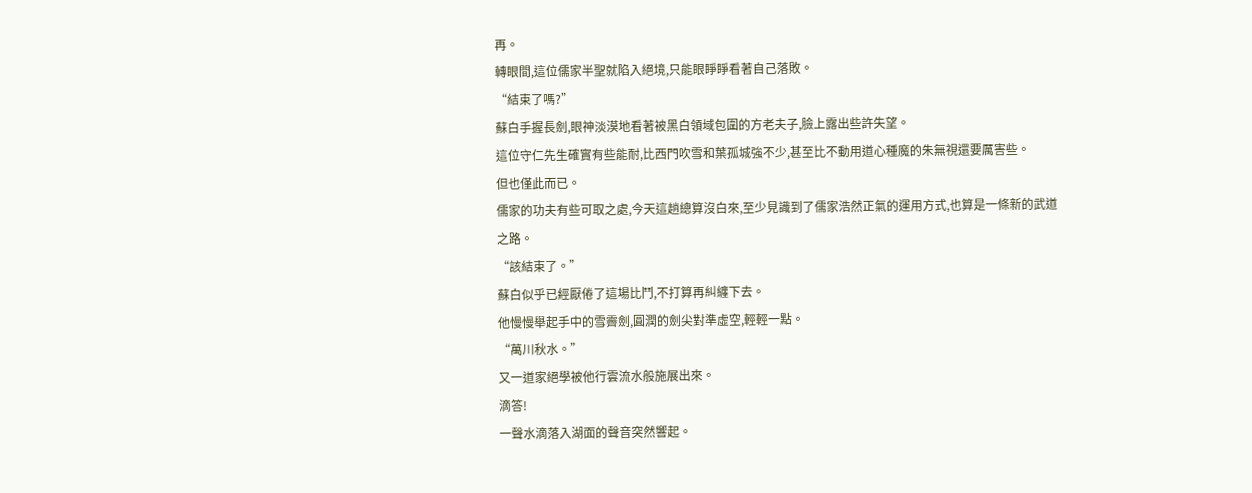再。
轉眼間,這位儒家半聖就陷入絕境,只能眼睜睜看著自己落敗。
“結束了嗎?”
蘇白手握長劍,眼神淡漠地看著被黑白領域包圍的方老夫子,臉上露出些許失望。
這位守仁先生確實有些能耐,比西門吹雪和葉孤城強不少,甚至比不動用道心種魔的朱無視還要厲害些。
但也僅此而已。
儒家的功夫有些可取之處,今天這趟總算沒白來,至少見識到了儒家浩然正氣的運用方式,也算是一條新的武道之路。
“該結束了。”
蘇白似乎已經厭倦了這場比鬥,不打算再糾纏下去。
他慢慢舉起手中的雪霽劍,圓潤的劍尖對準虛空,輕輕一點。
“萬川秋水。”
又一道家絕學被他行雲流水般施展出來。
滴答!
一聲水滴落入湖面的聲音突然響起。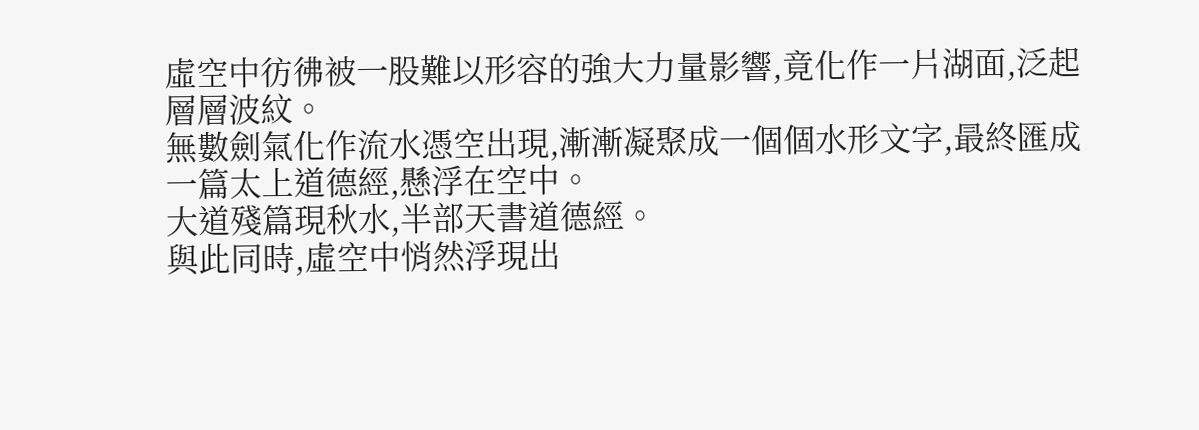虛空中彷彿被一股難以形容的強大力量影響,竟化作一片湖面,泛起層層波紋。
無數劍氣化作流水憑空出現,漸漸凝聚成一個個水形文字,最終匯成一篇太上道德經,懸浮在空中。
大道殘篇現秋水,半部天書道德經。
與此同時,虛空中悄然浮現出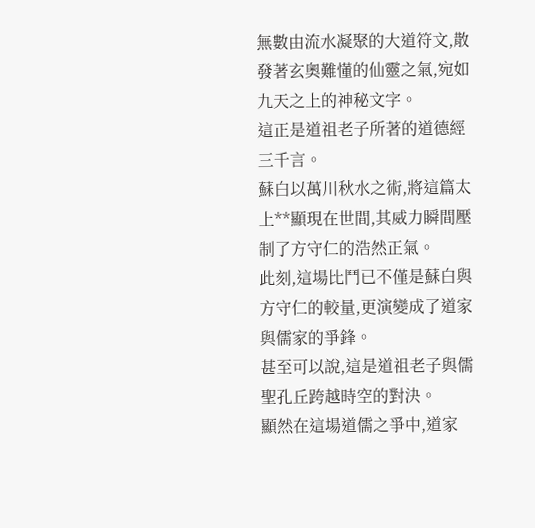無數由流水凝聚的大道符文,散發著玄奧難懂的仙靈之氣,宛如九天之上的神秘文字。
這正是道祖老子所著的道德經三千言。
蘇白以萬川秋水之術,將這篇太上**顯現在世間,其威力瞬間壓制了方守仁的浩然正氣。
此刻,這場比鬥已不僅是蘇白與方守仁的較量,更演變成了道家與儒家的爭鋒。
甚至可以說,這是道祖老子與儒聖孔丘跨越時空的對決。
顯然在這場道儒之爭中,道家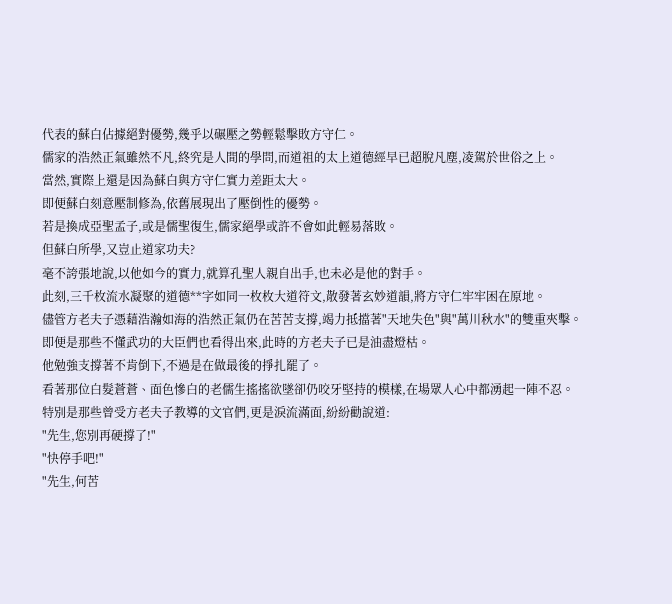代表的蘇白佔據絕對優勢,幾乎以碾壓之勢輕鬆擊敗方守仁。
儒家的浩然正氣雖然不凡,終究是人間的學問,而道祖的太上道德經早已超脫凡塵,凌駕於世俗之上。
當然,實際上還是因為蘇白與方守仁實力差距太大。
即便蘇白刻意壓制修為,依舊展現出了壓倒性的優勢。
若是換成亞聖孟子,或是儒聖復生,儒家絕學或許不會如此輕易落敗。
但蘇白所學,又豈止道家功夫?
毫不誇張地說,以他如今的實力,就算孔聖人親自出手,也未必是他的對手。
此刻,三千枚流水凝聚的道德**字如同一枚枚大道符文,散發著玄妙道韻,將方守仁牢牢困在原地。
儘管方老夫子憑藉浩瀚如海的浩然正氣仍在苦苦支撐,竭力抵擋著"天地失色"與"萬川秋水"的雙重夾擊。
即便是那些不懂武功的大臣們也看得出來,此時的方老夫子已是油盡燈枯。
他勉強支撐著不肯倒下,不過是在做最後的掙扎罷了。
看著那位白髮蒼蒼、面色慘白的老儒生搖搖欲墜卻仍咬牙堅持的模樣,在場眾人心中都湧起一陣不忍。
特別是那些曾受方老夫子教導的文官們,更是淚流滿面,紛紛勸說道:
"先生,您別再硬撐了!"
"快停手吧!"
"先生,何苦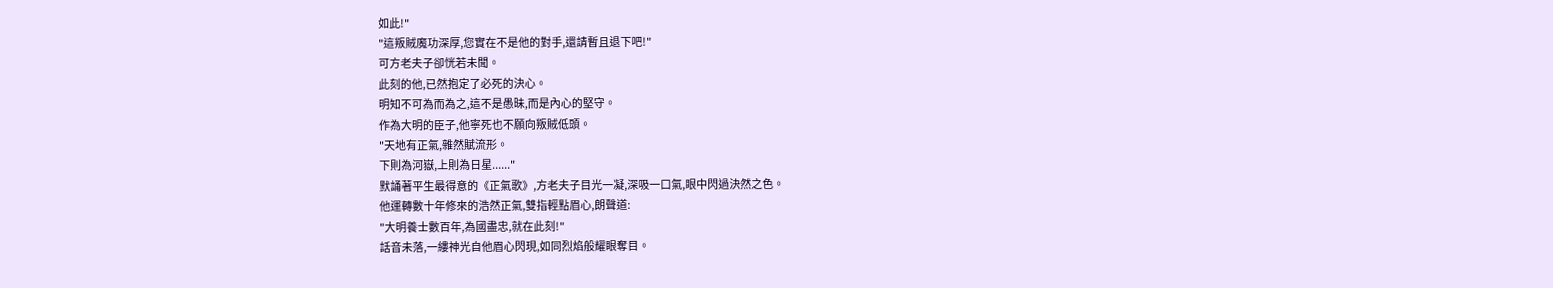如此!"
"這叛賊魔功深厚,您實在不是他的對手,還請暫且退下吧!"
可方老夫子卻恍若未聞。
此刻的他,已然抱定了必死的決心。
明知不可為而為之,這不是愚昧,而是內心的堅守。
作為大明的臣子,他寧死也不願向叛賊低頭。
"天地有正氣,雜然賦流形。
下則為河嶽,上則為日星......"
默誦著平生最得意的《正氣歌》,方老夫子目光一凝,深吸一口氣,眼中閃過決然之色。
他運轉數十年修來的浩然正氣,雙指輕點眉心,朗聲道:
"大明養士數百年,為國盡忠,就在此刻!"
話音未落,一縷神光自他眉心閃現,如同烈焰般耀眼奪目。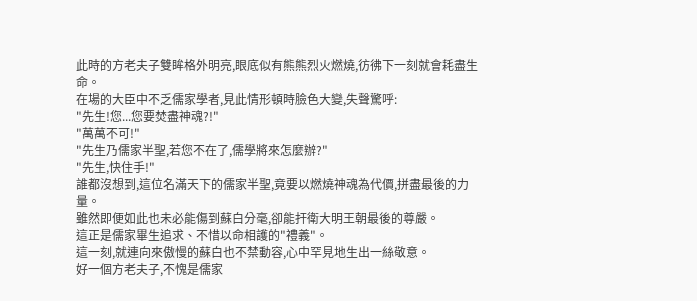此時的方老夫子雙眸格外明亮,眼底似有熊熊烈火燃燒,彷彿下一刻就會耗盡生命。
在場的大臣中不乏儒家學者,見此情形頓時臉色大變,失聲驚呼:
"先生!您...您要焚盡神魂?!"
"萬萬不可!"
"先生乃儒家半聖,若您不在了,儒學將來怎麼辦?"
"先生,快住手!"
誰都沒想到,這位名滿天下的儒家半聖,竟要以燃燒神魂為代價,拼盡最後的力量。
雖然即便如此也未必能傷到蘇白分毫,卻能扞衛大明王朝最後的尊嚴。
這正是儒家畢生追求、不惜以命相護的"禮義"。
這一刻,就連向來傲慢的蘇白也不禁動容,心中罕見地生出一絲敬意。
好一個方老夫子,不愧是儒家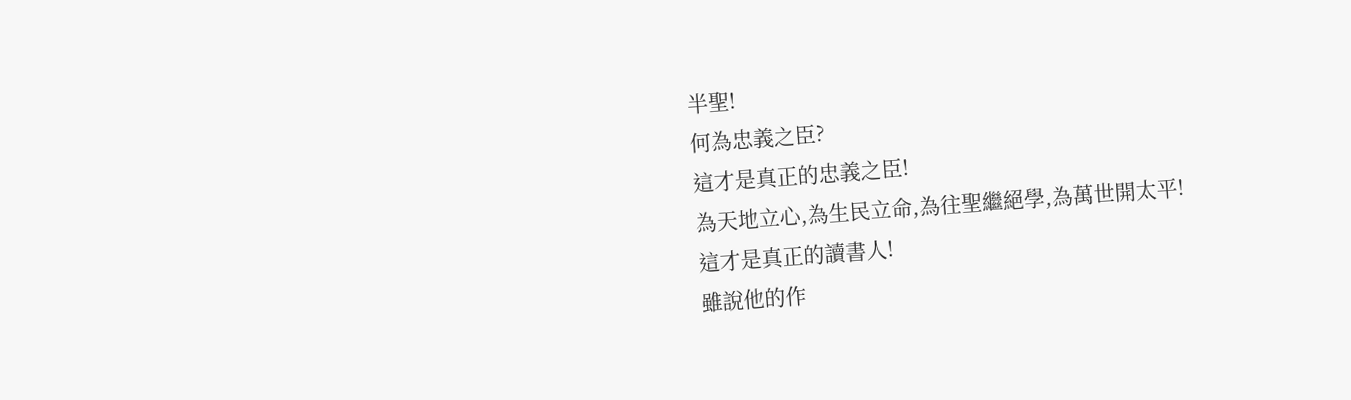半聖!
何為忠義之臣?
這才是真正的忠義之臣!
為天地立心,為生民立命,為往聖繼絕學,為萬世開太平!
這才是真正的讀書人!
雖說他的作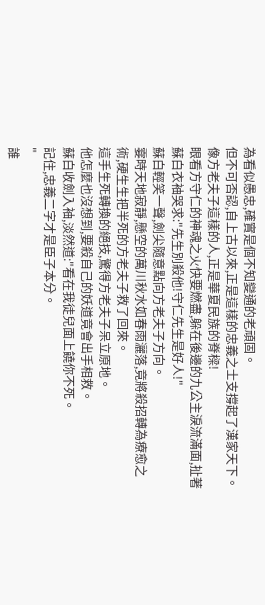為看似愚忠,確實是個不知變通的老頑固。
但不可否認,自上古以來,正是這樣的忠義之士支撐起了漢家天下。
像方老夫子這樣的人,正是華夏民族的脊樑!
眼看方守仁的神魂之火快要燃盡,躲在後邊的九公主淚流滿面,扯著蘇白衣袖哭求:"先生別殺他!守仁先生是好人!"
蘇白輕笑一聲,劍尖隨意點向方老夫子方向。
霎時天地寂靜,懸空的萬川秋水如春雨灑落,竟將殺招轉為療愈之術,硬生生把半死的方老夫子救了回來。
這手生死轉換的絕技,驚得方老夫子呆立原地。
他怎麼也沒想到,要殺自己的妖道竟會出手相救。
蘇白收劍入袖,淡然道:"看在我徒兒面上饒你不死。
記住,忠義二字才是臣子本分。
"
誰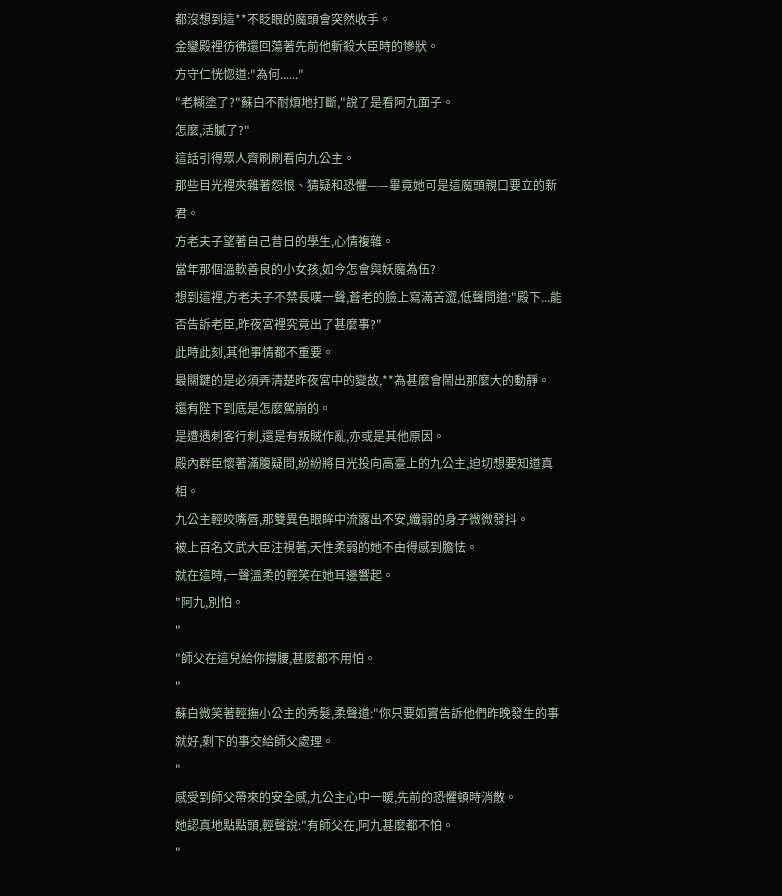都沒想到這**不眨眼的魔頭會突然收手。
金鑾殿裡彷彿還回蕩著先前他斬殺大臣時的慘狀。
方守仁恍惚道:"為何......"
"老糊塗了?"蘇白不耐煩地打斷,"說了是看阿九面子。
怎麼,活膩了?"
這話引得眾人齊刷刷看向九公主。
那些目光裡夾雜著怨恨、猜疑和恐懼——畢竟她可是這魔頭親口要立的新君。
方老夫子望著自己昔日的學生,心情複雜。
當年那個溫軟善良的小女孩,如今怎會與妖魔為伍?
想到這裡,方老夫子不禁長嘆一聲,蒼老的臉上寫滿苦澀,低聲問道:"殿下...能否告訴老臣,昨夜宮裡究竟出了甚麼事?"
此時此刻,其他事情都不重要。
最關鍵的是必須弄清楚昨夜宮中的變故,**為甚麼會鬧出那麼大的動靜。
還有陛下到底是怎麼駕崩的。
是遭遇刺客行刺,還是有叛賊作亂,亦或是其他原因。
殿內群臣懷著滿腹疑問,紛紛將目光投向高臺上的九公主,迫切想要知道真相。
九公主輕咬嘴唇,那雙異色眼眸中流露出不安,纖弱的身子微微發抖。
被上百名文武大臣注視著,天性柔弱的她不由得感到膽怯。
就在這時,一聲溫柔的輕笑在她耳邊響起。
"阿九,別怕。
"
"師父在這兒給你撐腰,甚麼都不用怕。
"
蘇白微笑著輕撫小公主的秀髮,柔聲道:"你只要如實告訴他們昨晚發生的事就好,剩下的事交給師父處理。
"
感受到師父帶來的安全感,九公主心中一暖,先前的恐懼頓時消散。
她認真地點點頭,輕聲說:"有師父在,阿九甚麼都不怕。
"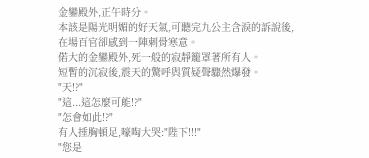金鑾殿外,正午時分。
本該是陽光明媚的好天氣,可聽完九公主含淚的訴說後,在場百官卻感到一陣刺骨寒意。
偌大的金鑾殿外,死一般的寂靜籠罩著所有人。
短暫的沉寂後,震天的驚呼與質疑聲驟然爆發。
"天!?"
"這...這怎麼可能!?"
"怎會如此!?"
有人捶胸頓足,嚎啕大哭:"陛下!!!"
"您是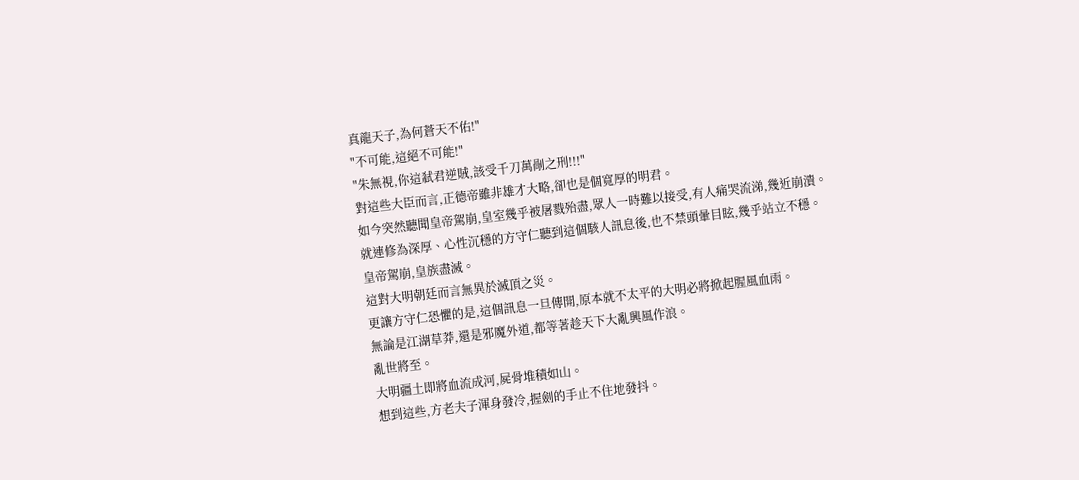真龍天子,為何蒼天不佑!"
"不可能,這絕不可能!"
"朱無視,你這弒君逆賊,該受千刀萬剮之刑!!!"
對這些大臣而言,正德帝雖非雄才大略,卻也是個寬厚的明君。
如今突然聽聞皇帝駕崩,皇室幾乎被屠戮殆盡,眾人一時難以接受,有人痛哭流涕,幾近崩潰。
就連修為深厚、心性沉穩的方守仁聽到這個駭人訊息後,也不禁頭暈目眩,幾乎站立不穩。
皇帝駕崩,皇族盡滅。
這對大明朝廷而言無異於滅頂之災。
更讓方守仁恐懼的是,這個訊息一旦傳開,原本就不太平的大明必將掀起腥風血雨。
無論是江湖草莽,還是邪魔外道,都等著趁天下大亂興風作浪。
亂世將至。
大明疆土即將血流成河,屍骨堆積如山。
想到這些,方老夫子渾身發冷,握劍的手止不住地發抖。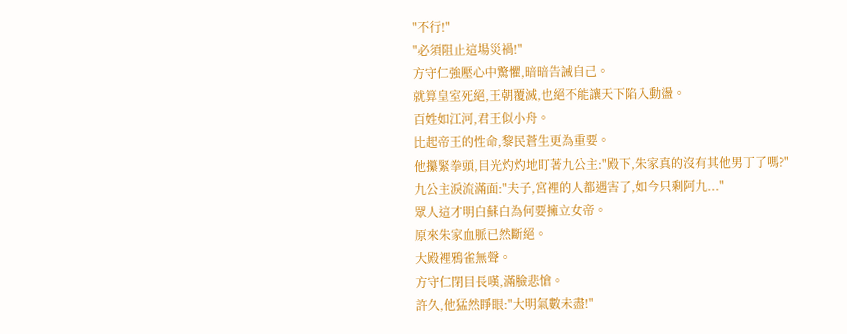"不行!"
"必須阻止這場災禍!"
方守仁強壓心中驚懼,暗暗告誡自己。
就算皇室死絕,王朝覆滅,也絕不能讓天下陷入動盪。
百姓如江河,君王似小舟。
比起帝王的性命,黎民蒼生更為重要。
他攥緊拳頭,目光灼灼地盯著九公主:"殿下,朱家真的沒有其他男丁了嗎?"
九公主淚流滿面:"夫子,宮裡的人都遇害了,如今只剩阿九..."
眾人這才明白蘇白為何要擁立女帝。
原來朱家血脈已然斷絕。
大殿裡鴉雀無聲。
方守仁閉目長嘆,滿臉悲愴。
許久,他猛然睜眼:"大明氣數未盡!"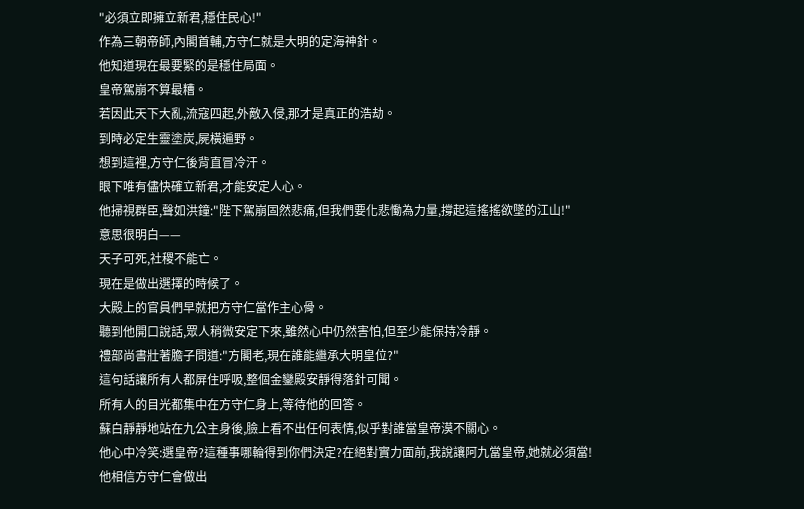"必須立即擁立新君,穩住民心!"
作為三朝帝師,內閣首輔,方守仁就是大明的定海神針。
他知道現在最要緊的是穩住局面。
皇帝駕崩不算最糟。
若因此天下大亂,流寇四起,外敵入侵,那才是真正的浩劫。
到時必定生靈塗炭,屍橫遍野。
想到這裡,方守仁後背直冒冷汗。
眼下唯有儘快確立新君,才能安定人心。
他掃視群臣,聲如洪鐘:"陛下駕崩固然悲痛,但我們要化悲慟為力量,撐起這搖搖欲墜的江山!"
意思很明白——
天子可死,社稷不能亡。
現在是做出選擇的時候了。
大殿上的官員們早就把方守仁當作主心骨。
聽到他開口說話,眾人稍微安定下來,雖然心中仍然害怕,但至少能保持冷靜。
禮部尚書壯著膽子問道:"方閣老,現在誰能繼承大明皇位?"
這句話讓所有人都屏住呼吸,整個金鑾殿安靜得落針可聞。
所有人的目光都集中在方守仁身上,等待他的回答。
蘇白靜靜地站在九公主身後,臉上看不出任何表情,似乎對誰當皇帝漠不關心。
他心中冷笑:選皇帝?這種事哪輪得到你們決定?在絕對實力面前,我說讓阿九當皇帝,她就必須當!
他相信方守仁會做出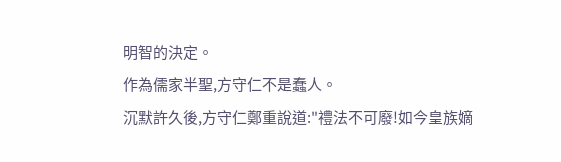明智的決定。
作為儒家半聖,方守仁不是蠢人。
沉默許久後,方守仁鄭重說道:"禮法不可廢!如今皇族嫡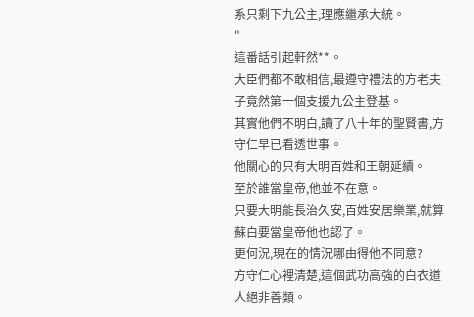系只剩下九公主,理應繼承大統。
"
這番話引起軒然**。
大臣們都不敢相信,最遵守禮法的方老夫子竟然第一個支援九公主登基。
其實他們不明白,讀了八十年的聖賢書,方守仁早已看透世事。
他關心的只有大明百姓和王朝延續。
至於誰當皇帝,他並不在意。
只要大明能長治久安,百姓安居樂業,就算蘇白要當皇帝他也認了。
更何況,現在的情況哪由得他不同意?
方守仁心裡清楚,這個武功高強的白衣道人絕非善類。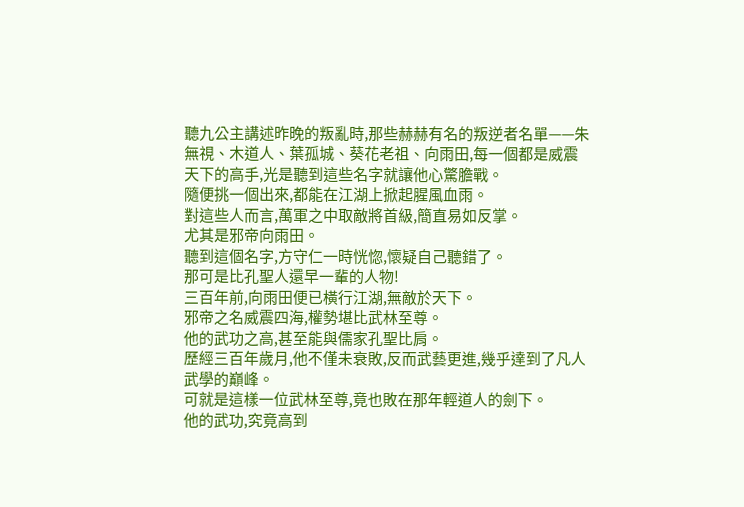聽九公主講述昨晚的叛亂時,那些赫赫有名的叛逆者名單——朱無視、木道人、葉孤城、葵花老祖、向雨田,每一個都是威震天下的高手,光是聽到這些名字就讓他心驚膽戰。
隨便挑一個出來,都能在江湖上掀起腥風血雨。
對這些人而言,萬軍之中取敵將首級,簡直易如反掌。
尤其是邪帝向雨田。
聽到這個名字,方守仁一時恍惚,懷疑自己聽錯了。
那可是比孔聖人還早一輩的人物!
三百年前,向雨田便已橫行江湖,無敵於天下。
邪帝之名威震四海,權勢堪比武林至尊。
他的武功之高,甚至能與儒家孔聖比肩。
歷經三百年歲月,他不僅未衰敗,反而武藝更進,幾乎達到了凡人武學的巔峰。
可就是這樣一位武林至尊,竟也敗在那年輕道人的劍下。
他的武功,究竟高到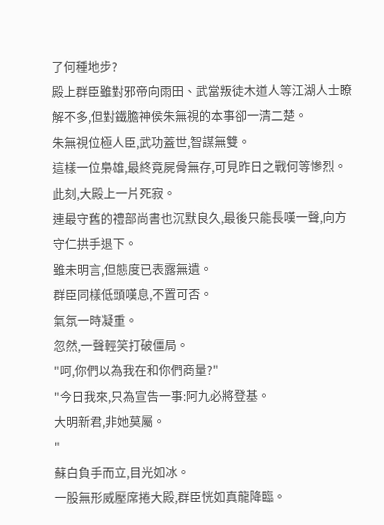了何種地步?
殿上群臣雖對邪帝向雨田、武當叛徒木道人等江湖人士瞭解不多,但對鐵膽神侯朱無視的本事卻一清二楚。
朱無視位極人臣,武功蓋世,智謀無雙。
這樣一位梟雄,最終竟屍骨無存,可見昨日之戰何等慘烈。
此刻,大殿上一片死寂。
連最守舊的禮部尚書也沉默良久,最後只能長嘆一聲,向方守仁拱手退下。
雖未明言,但態度已表露無遺。
群臣同樣低頭嘆息,不置可否。
氣氛一時凝重。
忽然,一聲輕笑打破僵局。
"呵,你們以為我在和你們商量?"
"今日我來,只為宣告一事:阿九必將登基。
大明新君,非她莫屬。
"
蘇白負手而立,目光如冰。
一股無形威壓席捲大殿,群臣恍如真龍降臨。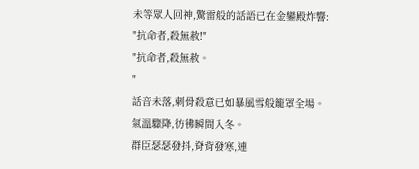未等眾人回神,驚雷般的話語已在金鑾殿炸響:
"抗命者,殺無赦!"
"抗命者,殺無赦。
"
話音未落,刺骨殺意已如暴風雪般籠罩全場。
氣溫驟降,彷彿瞬間入冬。
群臣瑟瑟發抖,脊背發寒,連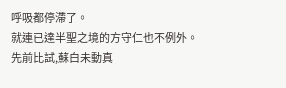呼吸都停滯了。
就連已達半聖之境的方守仁也不例外。
先前比試,蘇白未動真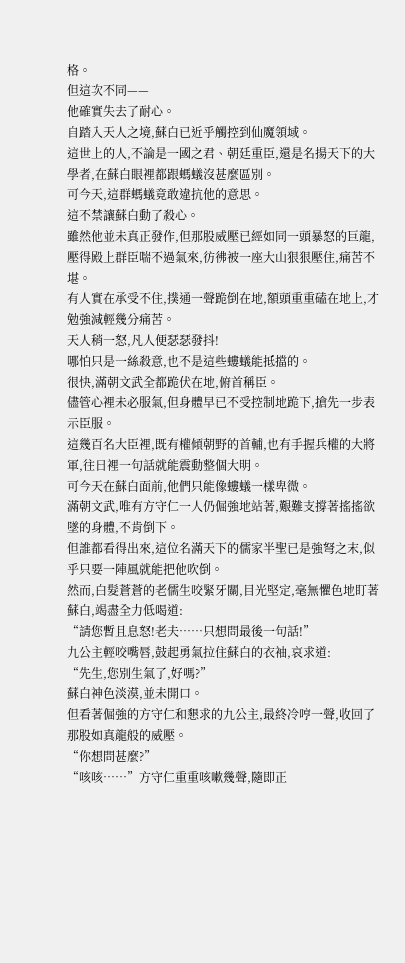格。
但這次不同——
他確實失去了耐心。
自踏入天人之境,蘇白已近乎觸控到仙魔領域。
這世上的人,不論是一國之君、朝廷重臣,還是名揚天下的大學者,在蘇白眼裡都跟螞蟻沒甚麼區別。
可今天,這群螞蟻竟敢違抗他的意思。
這不禁讓蘇白動了殺心。
雖然他並未真正發作,但那股威壓已經如同一頭暴怒的巨龍,壓得殿上群臣喘不過氣來,彷彿被一座大山狠狠壓住,痛苦不堪。
有人實在承受不住,撲通一聲跪倒在地,額頭重重磕在地上,才勉強減輕幾分痛苦。
天人稍一怒,凡人便瑟瑟發抖!
哪怕只是一絲殺意,也不是這些螻蟻能抵擋的。
很快,滿朝文武全都跪伏在地,俯首稱臣。
儘管心裡未必服氣,但身體早已不受控制地跪下,搶先一步表示臣服。
這幾百名大臣裡,既有權傾朝野的首輔,也有手握兵權的大將軍,往日裡一句話就能震動整個大明。
可今天在蘇白面前,他們只能像螻蟻一樣卑微。
滿朝文武,唯有方守仁一人仍倔強地站著,艱難支撐著搖搖欲墜的身體,不肯倒下。
但誰都看得出來,這位名滿天下的儒家半聖已是強弩之末,似乎只要一陣風就能把他吹倒。
然而,白髮蒼蒼的老儒生咬緊牙關,目光堅定,毫無懼色地盯著蘇白,竭盡全力低喝道:
“請您暫且息怒!老夫……只想問最後一句話!”
九公主輕咬嘴唇,鼓起勇氣拉住蘇白的衣袖,哀求道:
“先生,您別生氣了,好嗎?”
蘇白神色淡漠,並未開口。
但看著倔強的方守仁和懇求的九公主,最終冷哼一聲,收回了那股如真龍般的威壓。
“你想問甚麼?”
“咳咳……”方守仁重重咳嗽幾聲,隨即正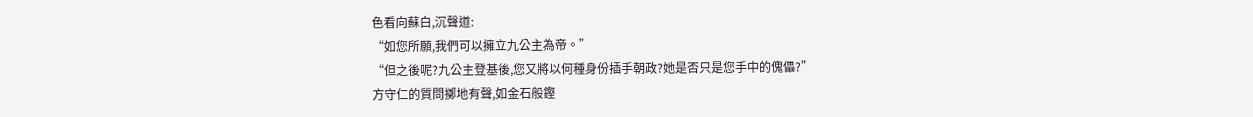色看向蘇白,沉聲道:
“如您所願,我們可以擁立九公主為帝。”
“但之後呢?九公主登基後,您又將以何種身份插手朝政?她是否只是您手中的傀儡?”
方守仁的質問擲地有聲,如金石般鏗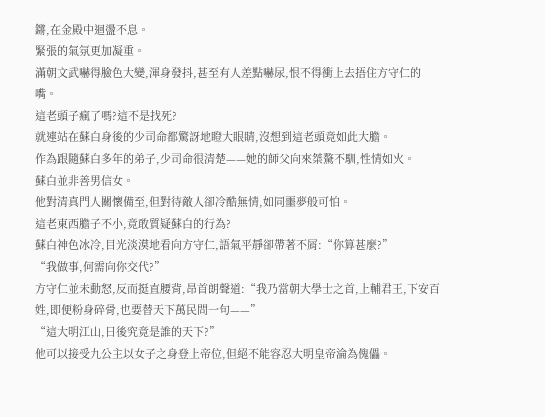鏘,在金殿中迴盪不息。
緊張的氣氛更加凝重。
滿朝文武嚇得臉色大變,渾身發抖,甚至有人差點嚇尿,恨不得衝上去捂住方守仁的嘴。
這老頭子瘋了嗎?這不是找死?
就連站在蘇白身後的少司命都驚訝地瞪大眼睛,沒想到這老頭竟如此大膽。
作為跟隨蘇白多年的弟子,少司命很清楚——她的師父向來桀驁不馴,性情如火。
蘇白並非善男信女。
他對清真門人關懷備至,但對待敵人卻冷酷無情,如同噩夢般可怕。
這老東西膽子不小,竟敢質疑蘇白的行為?
蘇白神色冰冷,目光淡漠地看向方守仁,語氣平靜卻帶著不屑:“你算甚麼?”
“我做事,何需向你交代?”
方守仁並未動怒,反而挺直腰背,昂首朗聲道:“我乃當朝大學士之首,上輔君王,下安百姓,即便粉身碎骨,也要替天下萬民問一句——”
“這大明江山,日後究竟是誰的天下?”
他可以接受九公主以女子之身登上帝位,但絕不能容忍大明皇帝淪為傀儡。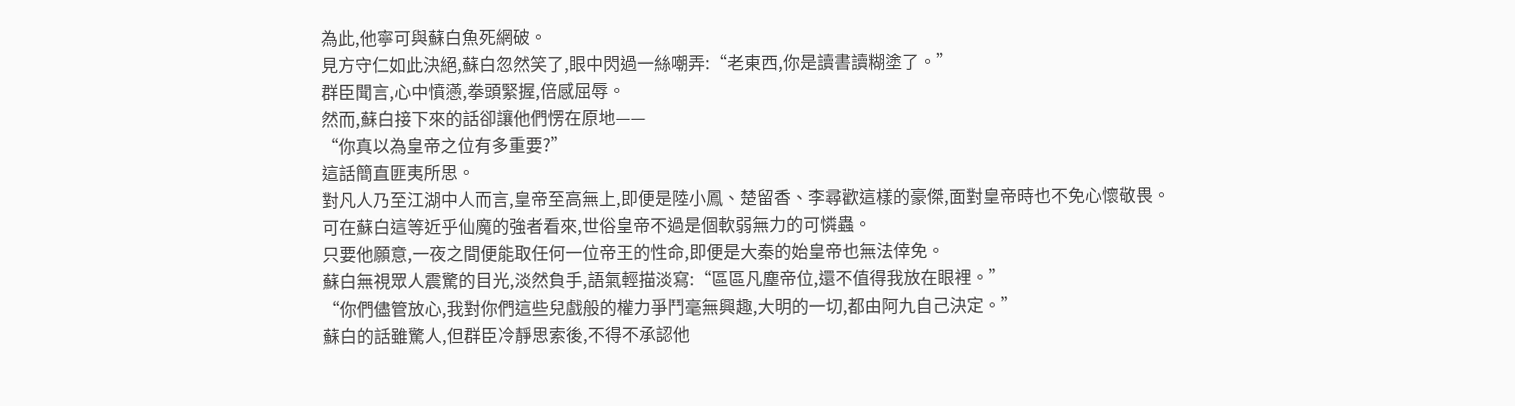為此,他寧可與蘇白魚死網破。
見方守仁如此決絕,蘇白忽然笑了,眼中閃過一絲嘲弄:“老東西,你是讀書讀糊塗了。”
群臣聞言,心中憤懣,拳頭緊握,倍感屈辱。
然而,蘇白接下來的話卻讓他們愣在原地——
“你真以為皇帝之位有多重要?”
這話簡直匪夷所思。
對凡人乃至江湖中人而言,皇帝至高無上,即便是陸小鳳、楚留香、李尋歡這樣的豪傑,面對皇帝時也不免心懷敬畏。
可在蘇白這等近乎仙魔的強者看來,世俗皇帝不過是個軟弱無力的可憐蟲。
只要他願意,一夜之間便能取任何一位帝王的性命,即便是大秦的始皇帝也無法倖免。
蘇白無視眾人震驚的目光,淡然負手,語氣輕描淡寫:“區區凡塵帝位,還不值得我放在眼裡。”
“你們儘管放心,我對你們這些兒戲般的權力爭鬥毫無興趣,大明的一切,都由阿九自己決定。”
蘇白的話雖驚人,但群臣冷靜思索後,不得不承認他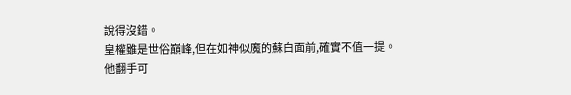說得沒錯。
皇權雖是世俗巔峰,但在如神似魔的蘇白面前,確實不值一提。
他翻手可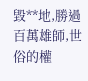毀**地,勝過百萬雄師,世俗的權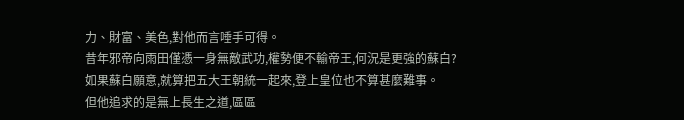力、財富、美色,對他而言唾手可得。
昔年邪帝向雨田僅憑一身無敵武功,權勢便不輸帝王,何況是更強的蘇白?
如果蘇白願意,就算把五大王朝統一起來,登上皇位也不算甚麼難事。
但他追求的是無上長生之道,區區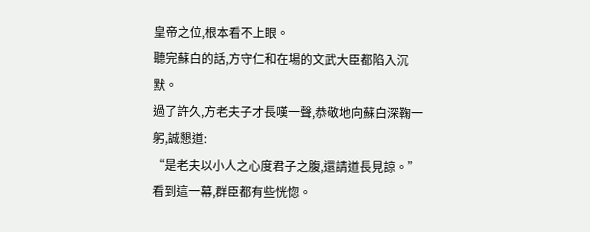皇帝之位,根本看不上眼。
聽完蘇白的話,方守仁和在場的文武大臣都陷入沉默。
過了許久,方老夫子才長嘆一聲,恭敬地向蘇白深鞠一躬,誠懇道:
“是老夫以小人之心度君子之腹,還請道長見諒。”
看到這一幕,群臣都有些恍惚。